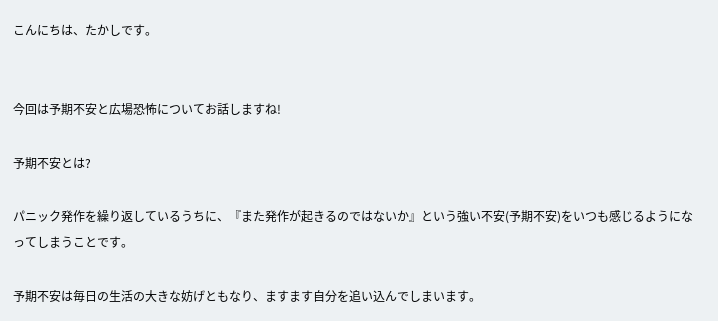こんにちは、たかしです。


今回は予期不安と広場恐怖についてお話しますね!

予期不安とは?

パニック発作を繰り返しているうちに、『また発作が起きるのではないか』という強い不安(予期不安)をいつも感じるようになってしまうことです。

予期不安は毎日の生活の大きな妨げともなり、ますます自分を追い込んでしまいます。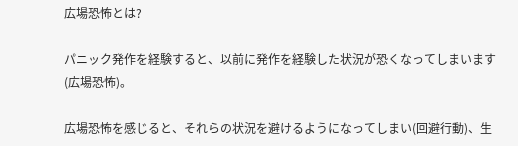広場恐怖とは?

パニック発作を経験すると、以前に発作を経験した状況が恐くなってしまいます(広場恐怖)。

広場恐怖を感じると、それらの状況を避けるようになってしまい(回避行動)、生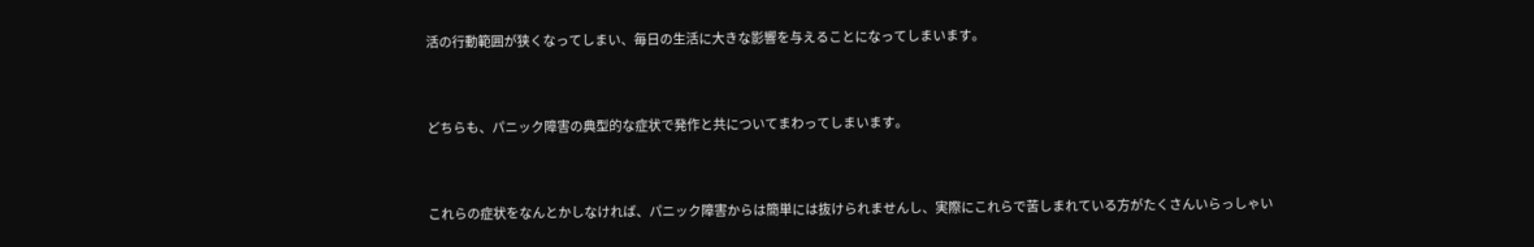活の行動範囲が狭くなってしまい、毎日の生活に大きな影響を与えることになってしまいます。


どちらも、パニック障害の典型的な症状で発作と共についてまわってしまいます。


これらの症状をなんとかしなければ、パニック障害からは簡単には抜けられませんし、実際にこれらで苦しまれている方がたくさんいらっしゃい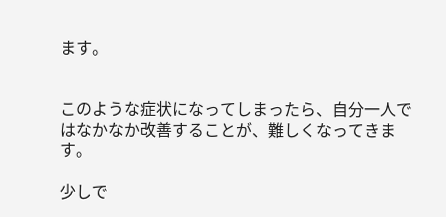ます。


このような症状になってしまったら、自分一人ではなかなか改善することが、難しくなってきます。

少しで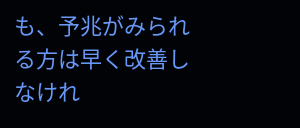も、予兆がみられる方は早く改善しなけれ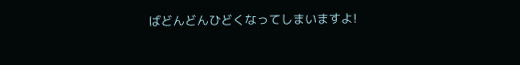ばどんどんひどくなってしまいますよ!